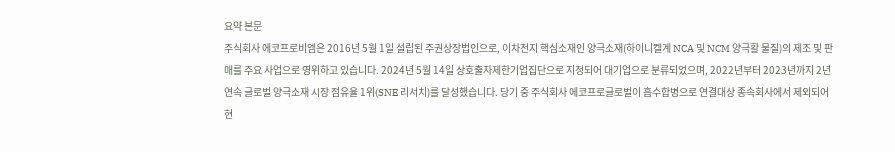요약 본문
주식회사 에코프로비엠은 2016년 5월 1일 설립된 주권상장법인으로, 이차전지 핵심소재인 양극소재(하이니켈계 NCA 및 NCM 양극활 물질)의 제조 및 판매를 주요 사업으로 영위하고 있습니다. 2024년 5월 14일 상호출자제한기업집단으로 지정되어 대기업으로 분류되었으며, 2022년부터 2023년까지 2년 연속 글로벌 양극소재 시장 점유율 1위(SNE 리서치)를 달성했습니다. 당기 중 주식회사 에코프로글로벌이 흡수합병으로 연결대상 종속회사에서 제외되어 현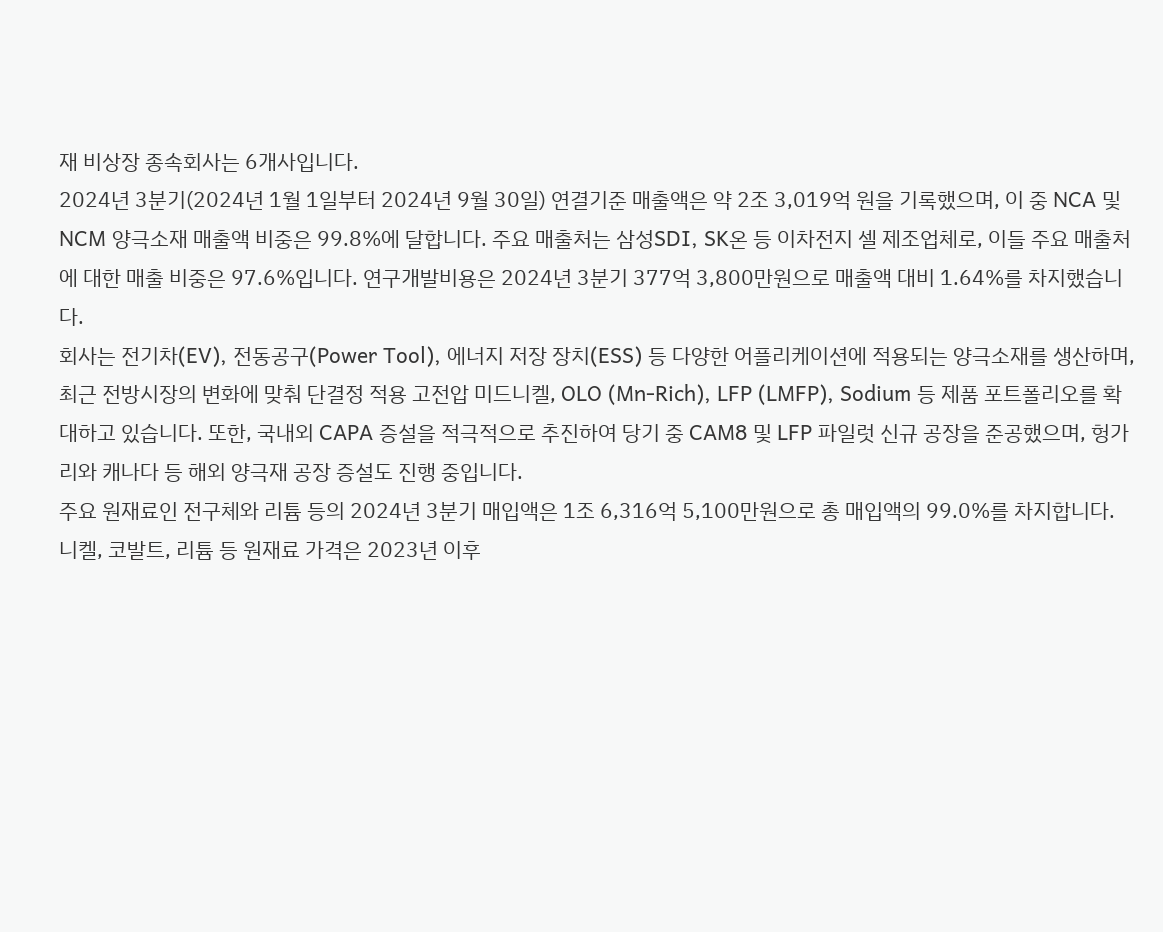재 비상장 종속회사는 6개사입니다.
2024년 3분기(2024년 1월 1일부터 2024년 9월 30일) 연결기준 매출액은 약 2조 3,019억 원을 기록했으며, 이 중 NCA 및 NCM 양극소재 매출액 비중은 99.8%에 달합니다. 주요 매출처는 삼성SDI, SK온 등 이차전지 셀 제조업체로, 이들 주요 매출처에 대한 매출 비중은 97.6%입니다. 연구개발비용은 2024년 3분기 377억 3,800만원으로 매출액 대비 1.64%를 차지했습니다.
회사는 전기차(EV), 전동공구(Power Tool), 에너지 저장 장치(ESS) 등 다양한 어플리케이션에 적용되는 양극소재를 생산하며, 최근 전방시장의 변화에 맞춰 단결정 적용 고전압 미드니켈, OLO (Mn-Rich), LFP (LMFP), Sodium 등 제품 포트폴리오를 확대하고 있습니다. 또한, 국내외 CAPA 증설을 적극적으로 추진하여 당기 중 CAM8 및 LFP 파일럿 신규 공장을 준공했으며, 헝가리와 캐나다 등 해외 양극재 공장 증설도 진행 중입니다.
주요 원재료인 전구체와 리튬 등의 2024년 3분기 매입액은 1조 6,316억 5,100만원으로 총 매입액의 99.0%를 차지합니다. 니켈, 코발트, 리튬 등 원재료 가격은 2023년 이후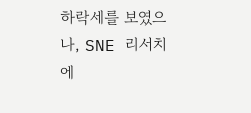하락세를 보였으나, SNE 리서치에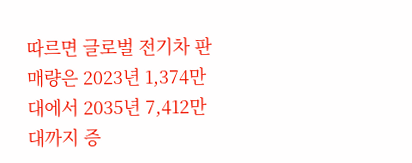따르면 글로벌 전기차 판매량은 2023년 1,374만대에서 2035년 7,412만대까지 증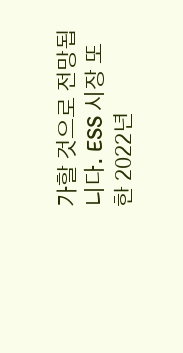가할 것으로 전망됩니다. ESS 시장 또한 2022년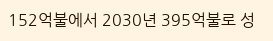152억불에서 2030년 395억불로 성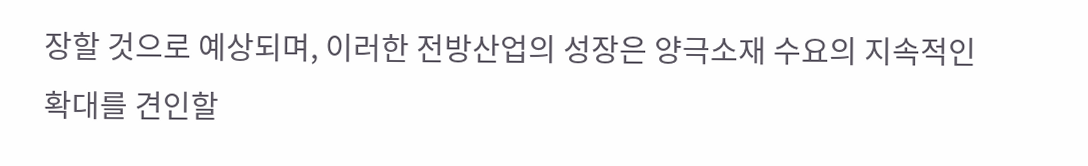장할 것으로 예상되며, 이러한 전방산업의 성장은 양극소재 수요의 지속적인 확대를 견인할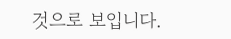것으로 보입니다.